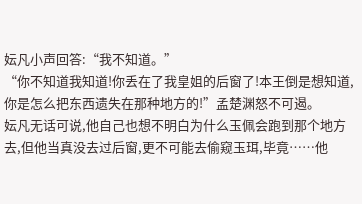妘凡小声回答:“我不知道。”
“你不知道我知道!你丢在了我皇姐的后窗了!本王倒是想知道,你是怎么把东西遗失在那种地方的!”孟楚渊怒不可遏。
妘凡无话可说,他自己也想不明白为什么玉佩会跑到那个地方去,但他当真没去过后窗,更不可能去偷窥玉珥,毕竟……他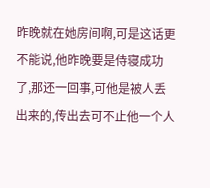昨晚就在她房间啊,可是这话更不能说,他昨晚要是侍寝成功了,那还一回事,可他是被人丢出来的,传出去可不止他一个人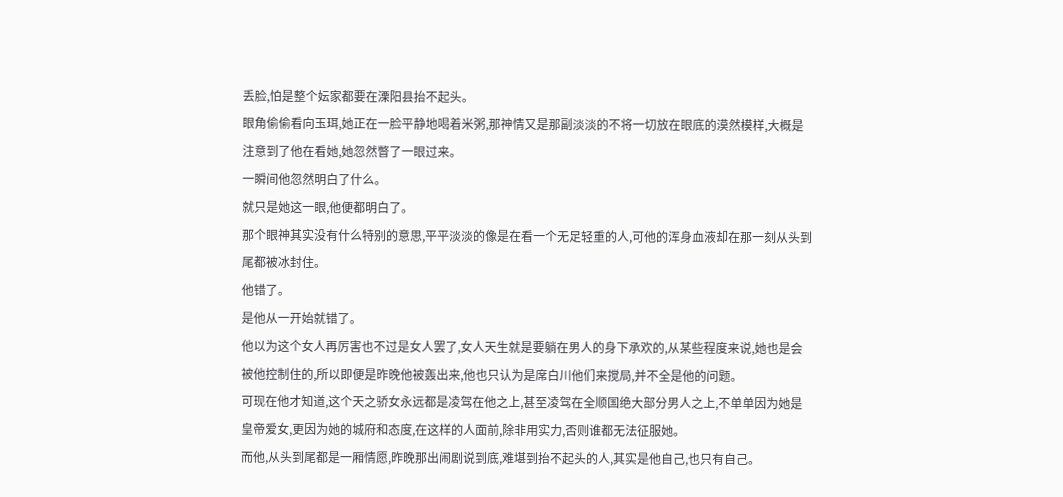丢脸,怕是整个妘家都要在溧阳县抬不起头。
眼角偷偷看向玉珥,她正在一脸平静地喝着米粥,那神情又是那副淡淡的不将一切放在眼底的漠然模样,大概是注意到了他在看她,她忽然瞥了一眼过来。
一瞬间他忽然明白了什么。
就只是她这一眼,他便都明白了。
那个眼神其实没有什么特别的意思,平平淡淡的像是在看一个无足轻重的人,可他的浑身血液却在那一刻从头到尾都被冰封住。
他错了。
是他从一开始就错了。
他以为这个女人再厉害也不过是女人罢了,女人天生就是要躺在男人的身下承欢的,从某些程度来说,她也是会被他控制住的,所以即便是昨晚他被轰出来,他也只认为是席白川他们来搅局,并不全是他的问题。
可现在他才知道,这个天之骄女永远都是凌驾在他之上,甚至凌驾在全顺国绝大部分男人之上,不单单因为她是皇帝爱女,更因为她的城府和态度,在这样的人面前,除非用实力,否则谁都无法征服她。
而他,从头到尾都是一厢情愿,昨晚那出闹剧说到底,难堪到抬不起头的人,其实是他自己,也只有自己。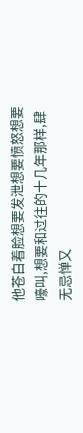他苍白着脸想要发泄想要愤怒想要嚎叫,想要和过往的十几年那样,肆无忌惮又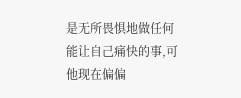是无所畏惧地做任何能让自己痛快的事,可他现在偏偏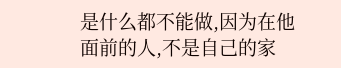是什么都不能做,因为在他面前的人,不是自己的家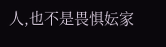人,也不是畏惧妘家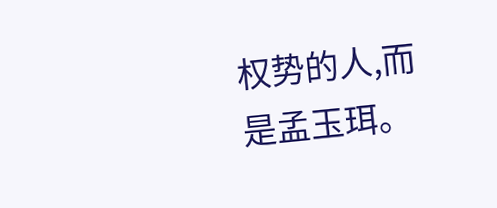权势的人,而是孟玉珥。